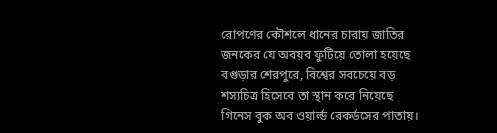রোপণের কৌশলে ধানের চারায় জাতির জনকের যে অবয়ব ফুটিয়ে তোলা হয়েছে বগুড়ার শেরপুরে, বিশ্বের সবচেয়ে বড় শস্যচিত্র হিসেবে তা স্থান করে নিয়েছে গিনেস বুক অব ওয়ার্ল্ড রেকর্ডসের পাতায়।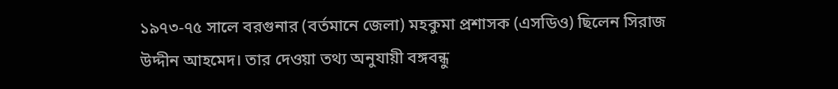১৯৭৩-৭৫ সালে বরগুনার (বর্তমানে জেলা) মহকুমা প্রশাসক (এসডিও) ছিলেন সিরাজ উদ্দীন আহমেদ। তার দেওয়া তথ্য অনুযায়ী বঙ্গবন্ধু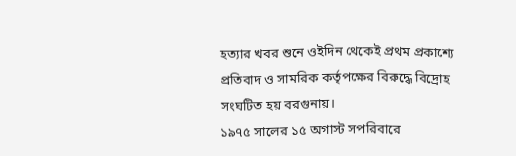হত্যার খবর শুনে ওইদিন থেকেই প্রথম প্রকাশ্যে প্রতিবাদ ও সামরিক কর্তৃপক্ষের বিরুদ্ধে বিদ্রোহ সংঘটিত হয় বরগুনায়।
১৯৭৫ সালের ১৫ অগাস্ট সপরিবারে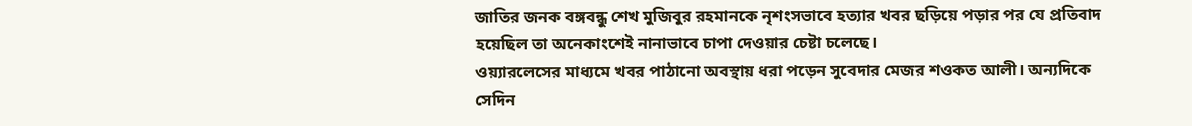জাতির জনক বঙ্গবন্ধু শেখ মুজিবুর রহমানকে নৃশংসভাবে হত্যার খবর ছড়িয়ে পড়ার পর যে প্রতিবাদ হয়েছিল তা অনেকাংশেই নানাভাবে চাপা দেওয়ার চেষ্টা চলেছে।
ওয়্যারলেসের মাধ্যমে খবর পাঠানো অবস্থায় ধরা পড়েন সুবেদার মেজর শওকত আলী। অন্যদিকে সেদিন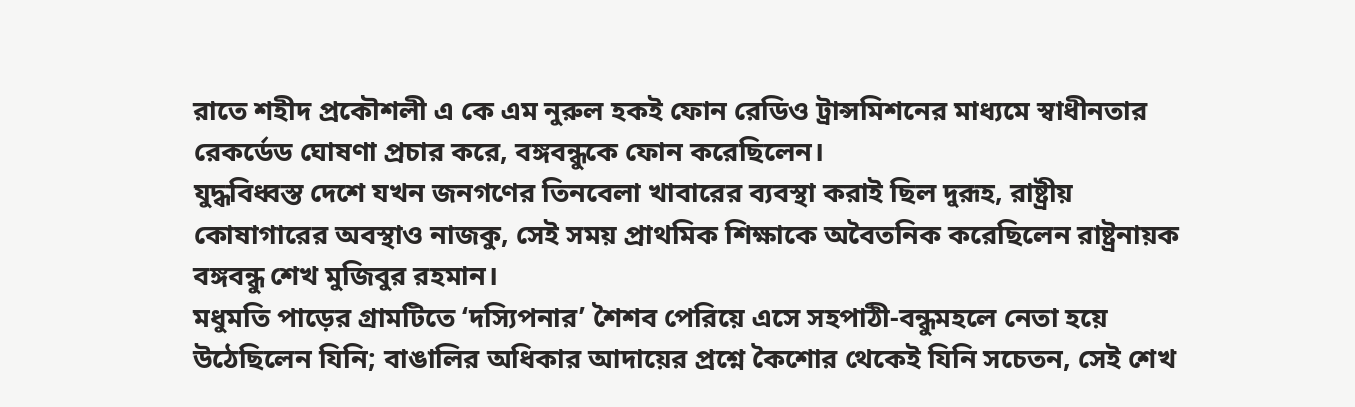রাতে শহীদ প্রকৌশলী এ কে এম নুরুল হকই ফোন রেডিও ট্রান্সমিশনের মাধ্যমে স্বাধীনতার রেকর্ডেড ঘোষণা প্রচার করে, বঙ্গবন্ধুকে ফোন করেছিলেন।
যুদ্ধবিধ্বস্ত দেশে যখন জনগণের তিনবেলা খাবারের ব্যবস্থা করাই ছিল দুরূহ, রাষ্ট্রীয় কোষাগারের অবস্থাও নাজকু, সেই সময় প্রাথমিক শিক্ষাকে অবৈতনিক করেছিলেন রাষ্ট্রনায়ক বঙ্গবন্ধু শেখ মুজিবুর রহমান।
মধুমতি পাড়ের গ্রামটিতে ‘দস্যিপনার’ শৈশব পেরিয়ে এসে সহপাঠী-বন্ধুমহলে নেতা হয়ে উঠেছিলেন যিনি; বাঙালির অধিকার আদায়ের প্রশ্নে কৈশোর থেকেই যিনি সচেতন, সেই শেখ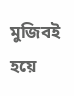মুজিবই হয়ে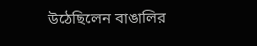উঠেছিলেন বাঙালির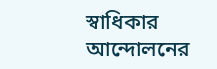স্বাধিকার আন্দোলনের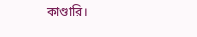কাণ্ডারি।